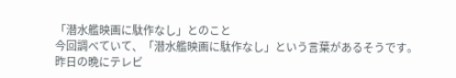「潜水艦映画に駄作なし」とのこと
今回調べていて、「潜水艦映画に駄作なし」という言葉があるそうです。
昨日の晩にテレビ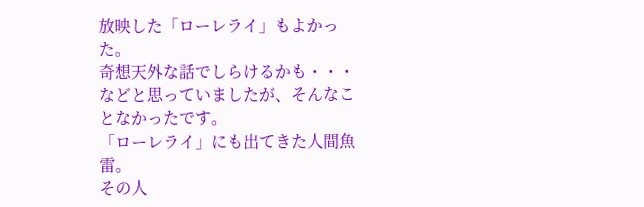放映した「ローレライ」もよかった。
奇想天外な話でしらけるかも・・・などと思っていましたが、そんなことなかったです。
「ローレライ」にも出てきた人間魚雷。
その人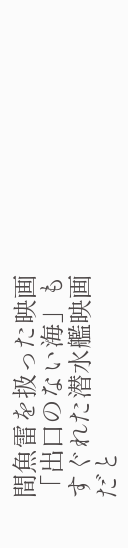間魚雷を扱った映画「出口のない海」もすぐれた潜水艦映画だと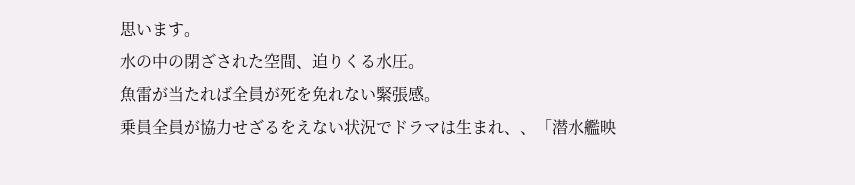思います。
水の中の閉ざされた空間、迫りくる水圧。
魚雷が当たれば全員が死を免れない緊張感。
乗員全員が協力せざるをえない状況でドラマは生まれ、、「潜水艦映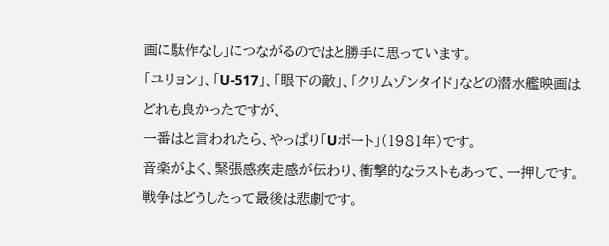画に駄作なし」につながるのではと勝手に思っています。
「ユリョン」、「U-517」、「眼下の敵」、「クリムゾンタイド」などの潜水艦映画はどれも良かったですが、
一番はと言われたら、やっぱり「Uボート」(1981年)です。
音楽がよく、緊張感疾走感が伝わり、衝撃的なラストもあって、一押しです。
戦争はどうしたって最後は悲劇です。